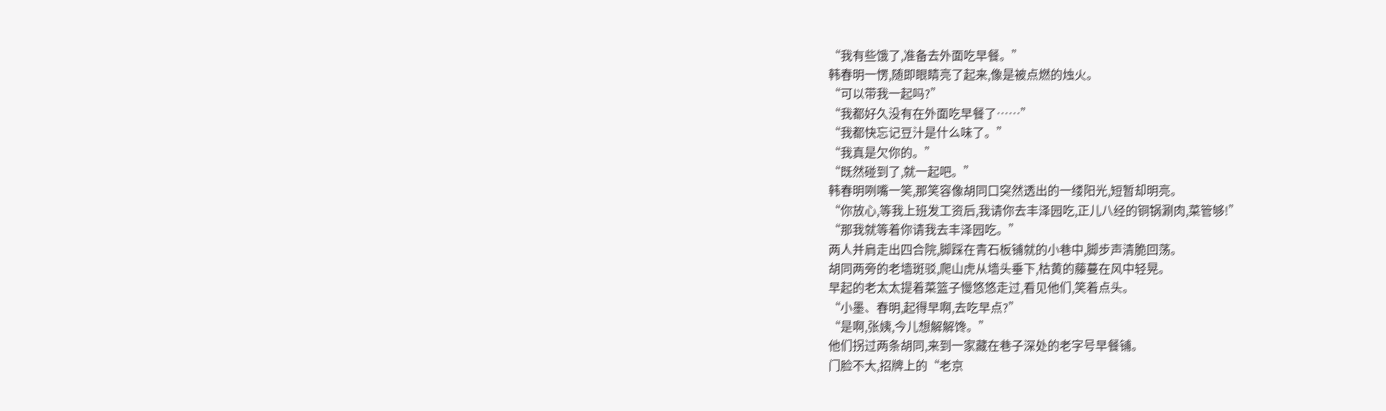“我有些饿了,准备去外面吃早餐。”
韩春明一愣,随即眼睛亮了起来,像是被点燃的烛火。
“可以带我一起吗?”
“我都好久没有在外面吃早餐了……”
“我都快忘记豆汁是什么味了。”
“我真是欠你的。”
“既然碰到了,就一起吧。”
韩春明咧嘴一笑,那笑容像胡同口突然透出的一缕阳光,短暂却明亮。
“你放心,等我上班发工资后,我请你去丰泽园吃,正儿八经的铜锅涮肉,菜管够!”
“那我就等着你请我去丰泽园吃。”
两人并肩走出四合院,脚踩在青石板铺就的小巷中,脚步声清脆回荡。
胡同两旁的老墙斑驳,爬山虎从墙头垂下,枯黄的藤蔓在风中轻晃。
早起的老太太提着菜篮子慢悠悠走过,看见他们,笑着点头。
“小墨、春明,起得早啊,去吃早点?”
“是啊,张姨,今儿想解解馋。”
他们拐过两条胡同,来到一家藏在巷子深处的老字号早餐铺。
门脸不大,招牌上的“老京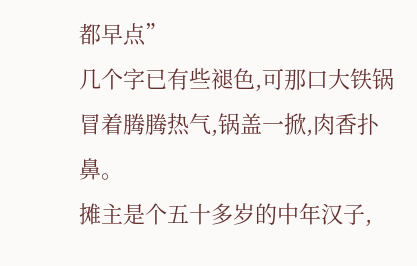都早点”
几个字已有些褪色,可那口大铁锅冒着腾腾热气,锅盖一掀,肉香扑鼻。
摊主是个五十多岁的中年汉子,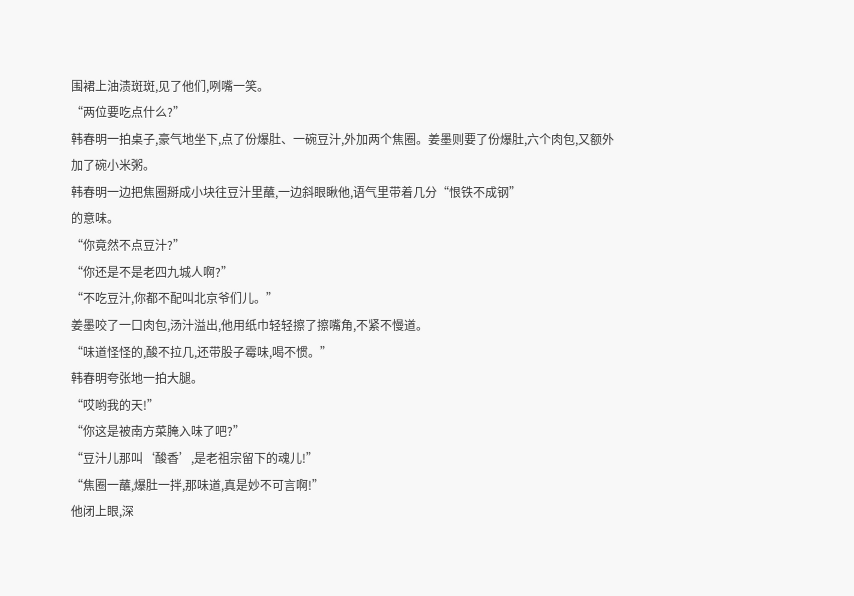围裙上油渍斑斑,见了他们,咧嘴一笑。
“两位要吃点什么?”
韩春明一拍桌子,豪气地坐下,点了份爆肚、一碗豆汁,外加两个焦圈。姜墨则要了份爆肚,六个肉包,又额外加了碗小米粥。
韩春明一边把焦圈掰成小块往豆汁里蘸,一边斜眼瞅他,语气里带着几分“恨铁不成钢”
的意味。
“你竟然不点豆汁?”
“你还是不是老四九城人啊?”
“不吃豆汁,你都不配叫北京爷们儿。”
姜墨咬了一口肉包,汤汁溢出,他用纸巾轻轻擦了擦嘴角,不紧不慢道。
“味道怪怪的,酸不拉几,还带股子霉味,喝不惯。”
韩春明夸张地一拍大腿。
“哎哟我的天!”
“你这是被南方菜腌入味了吧?”
“豆汁儿那叫‘酸香’,是老祖宗留下的魂儿!”
“焦圈一蘸,爆肚一拌,那味道,真是妙不可言啊!”
他闭上眼,深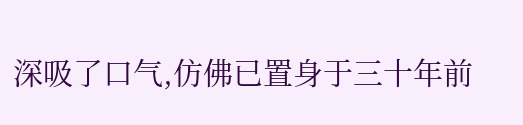深吸了口气,仿佛已置身于三十年前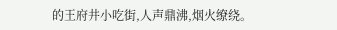的王府井小吃街,人声鼎沸,烟火缭绕。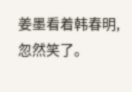姜墨看着韩春明,忽然笑了。